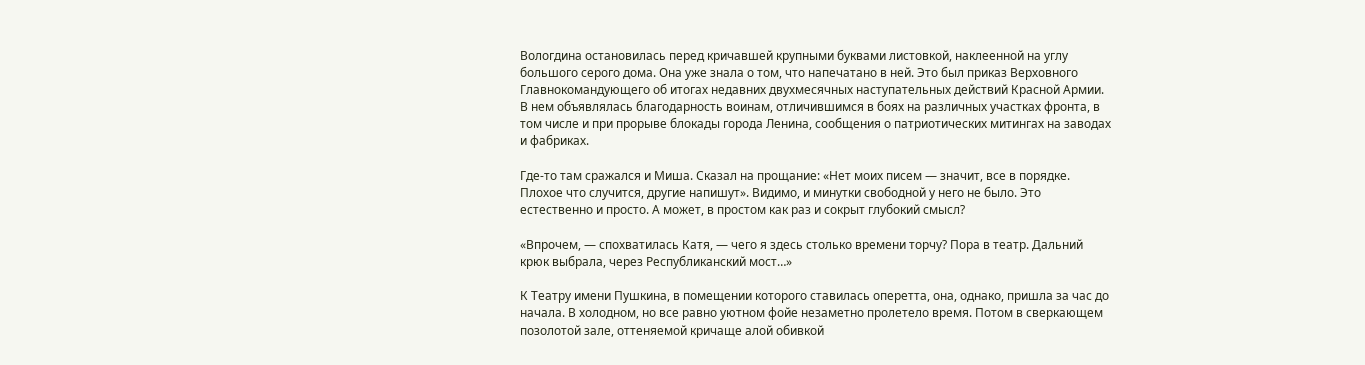Вологдина остановилась перед кричавшей крупными буквами листовкой, наклеенной на углу большого серого дома. Она уже знала о том, что напечатано в ней. Это был приказ Верховного Главнокомандующего об итогах недавних двухмесячных наступательных действий Красной Армии. В нем объявлялась благодарность воинам, отличившимся в боях на различных участках фронта, в том числе и при прорыве блокады города Ленина, сообщения о патриотических митингах на заводах и фабриках.

Где-то там сражался и Миша. Сказал на прощание: «Нет моих писем — значит, все в порядке. Плохое что случится, другие напишут». Видимо, и минутки свободной у него не было. Это естественно и просто. А может, в простом как раз и сокрыт глубокий смысл?

«Впрочем, — спохватилась Катя, — чего я здесь столько времени торчу? Пора в театр. Дальний крюк выбрала, через Республиканский мост…»

К Театру имени Пушкина, в помещении которого ставилась оперетта, она, однако, пришла за час до начала. В холодном, но все равно уютном фойе незаметно пролетело время. Потом в сверкающем позолотой зале, оттеняемой кричаще алой обивкой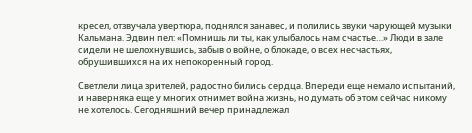кресел, отзвучала увертюра, поднялся занавес, и полились звуки чарующей музыки Кальмана. Эдвин пел: «Помнишь ли ты, как улыбалось нам счастье…» Люди в зале сидели не шелохнувшись, забыв о войне, о блокаде, о всех несчастьях, обрушившихся на их непокоренный город.

Светлели лица зрителей, радостно бились сердца. Впереди еще немало испытаний, и наверняка еще у многих отнимет война жизнь, но думать об этом сейчас никому не хотелось. Сегодняшний вечер принадлежал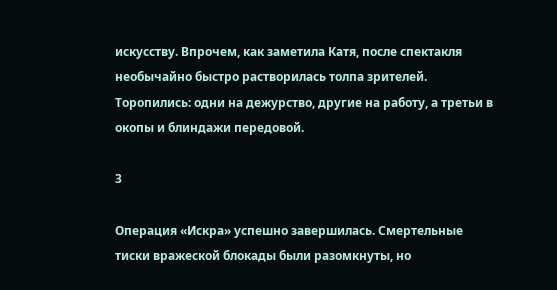искусству. Впрочем, как заметила Катя, после спектакля необычайно быстро растворилась толпа зрителей. Торопились: одни на дежурство, другие на работу, а третьи в окопы и блиндажи передовой.

3

Операция «Искра» успешно завершилась. Смертельные тиски вражеской блокады были разомкнуты, но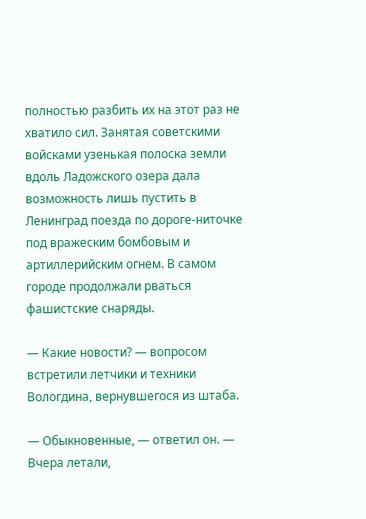полностью разбить их на этот раз не хватило сил. Занятая советскими войсками узенькая полоска земли вдоль Ладожского озера дала возможность лишь пустить в Ленинград поезда по дороге-ниточке под вражеским бомбовым и артиллерийским огнем. В самом городе продолжали рваться фашистские снаряды.

— Какие новости? — вопросом встретили летчики и техники Вологдина, вернувшегося из штаба.

— Обыкновенные, — ответил он. — Вчера летали,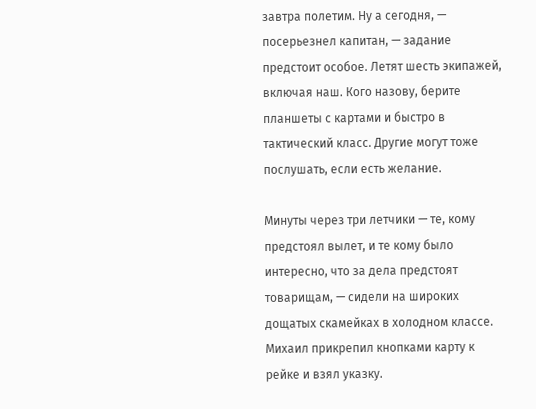завтра полетим. Ну а сегодня, — посерьезнел капитан, — задание предстоит особое. Летят шесть экипажей, включая наш. Кого назову, берите планшеты с картами и быстро в тактический класс. Другие могут тоже послушать, если есть желание.

Минуты через три летчики — те, кому предстоял вылет, и те кому было интересно, что за дела предстоят товарищам, — сидели на широких дощатых скамейках в холодном классе. Михаил прикрепил кнопками карту к рейке и взял указку.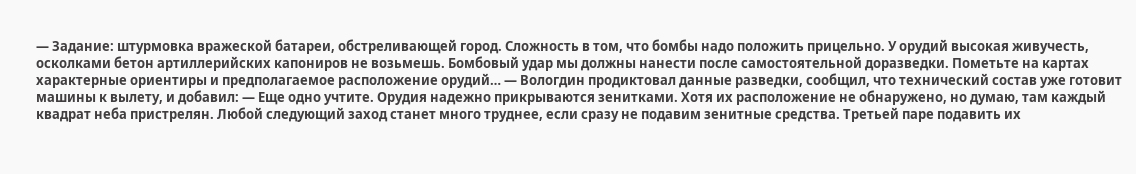— Задание: штурмовка вражеской батареи, обстреливающей город. Сложность в том, что бомбы надо положить прицельно. У орудий высокая живучесть, осколками бетон артиллерийских капониров не возьмешь. Бомбовый удар мы должны нанести после самостоятельной доразведки. Пометьте на картах характерные ориентиры и предполагаемое расположение орудий… — Вологдин продиктовал данные разведки, сообщил, что технический состав уже готовит машины к вылету, и добавил: — Еще одно учтите. Орудия надежно прикрываются зенитками. Хотя их расположение не обнаружено, но думаю, там каждый квадрат неба пристрелян. Любой следующий заход станет много труднее, если сразу не подавим зенитные средства. Третьей паре подавить их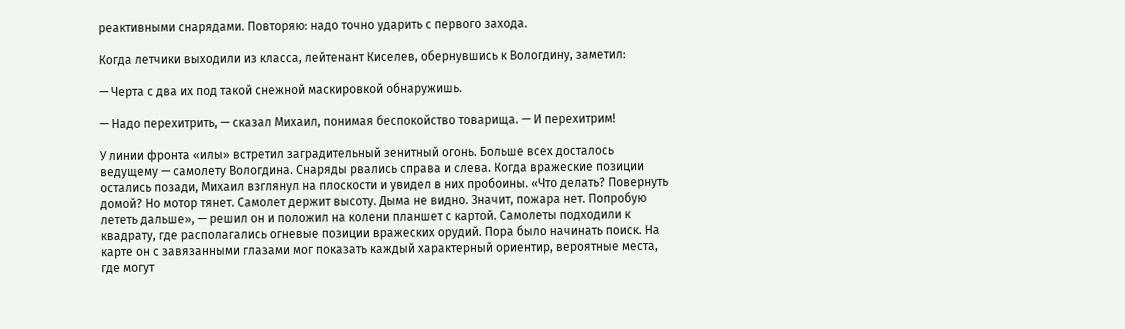реактивными снарядами. Повторяю: надо точно ударить с первого захода.

Когда летчики выходили из класса, лейтенант Киселев, обернувшись к Вологдину, заметил:

— Черта с два их под такой снежной маскировкой обнаружишь.

— Надо перехитрить, — сказал Михаил, понимая беспокойство товарища. — И перехитрим!

У линии фронта «илы» встретил заградительный зенитный огонь. Больше всех досталось ведущему — самолету Вологдина. Снаряды рвались справа и слева. Когда вражеские позиции остались позади, Михаил взглянул на плоскости и увидел в них пробоины. «Что делать? Повернуть домой? Но мотор тянет. Самолет держит высоту. Дыма не видно. Значит, пожара нет. Попробую лететь дальше», — решил он и положил на колени планшет с картой. Самолеты подходили к квадрату, где располагались огневые позиции вражеских орудий. Пора было начинать поиск. На карте он с завязанными глазами мог показать каждый характерный ориентир, вероятные места, где могут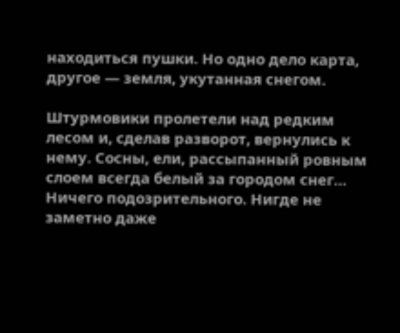находиться пушки. Но одно дело карта, другое — земля, укутанная снегом.

Штурмовики пролетели над редким лесом и, сделав разворот, вернулись к нему. Сосны, ели, рассыпанный ровным слоем всегда белый за городом снег… Ничего подозрительного. Нигде не заметно даже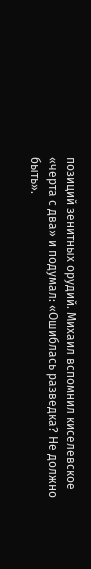позиций зенитных орудий. Михаил вспомнил киселевское «черта с два» и подумал: «Ошиблась разведка? Не должно быть».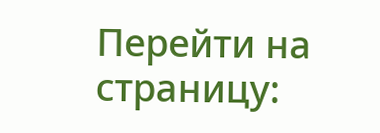Перейти на страницу: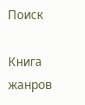Поиск

Книга жанров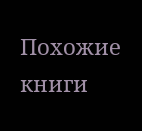Похожие книги